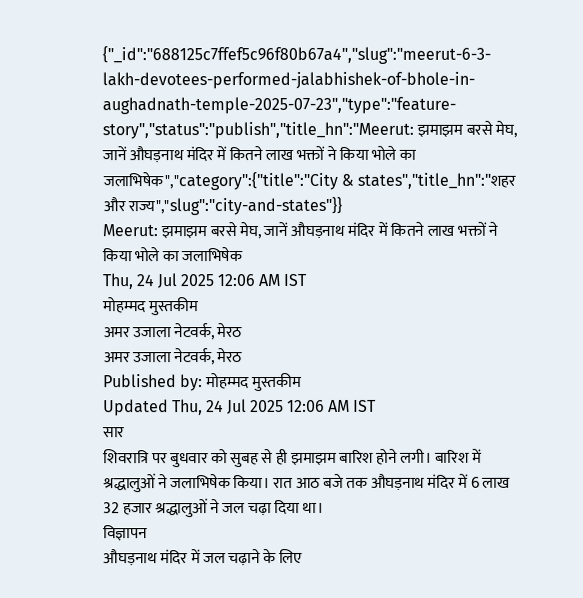{"_id":"688125c7ffef5c96f80b67a4","slug":"meerut-6-3-lakh-devotees-performed-jalabhishek-of-bhole-in-aughadnath-temple-2025-07-23","type":"feature-story","status":"publish","title_hn":"Meerut: झमाझम बरसे मेघ, जानें औघड़नाथ मंदिर में कितने लाख भक्तों ने किया भोले का जलाभिषेक","category":{"title":"City & states","title_hn":"शहर और राज्य","slug":"city-and-states"}}
Meerut: झमाझम बरसे मेघ, जानें औघड़नाथ मंदिर में कितने लाख भक्तों ने किया भोले का जलाभिषेक
Thu, 24 Jul 2025 12:06 AM IST
मोहम्मद मुस्तकीम
अमर उजाला नेटवर्क, मेरठ
अमर उजाला नेटवर्क, मेरठ
Published by: मोहम्मद मुस्तकीम
Updated Thu, 24 Jul 2025 12:06 AM IST
सार
शिवरात्रि पर बुधवार को सुबह से ही झमाझम बारिश होने लगी। बारिश में श्रद्धालुओं ने जलाभिषेक किया। रात आठ बजे तक औघड़नाथ मंदिर में 6 लाख 32 हजार श्रद्धालुओं ने जल चढ़ा दिया था।
विज्ञापन
औघड़नाथ मंदिर में जल चढ़ाने के लिए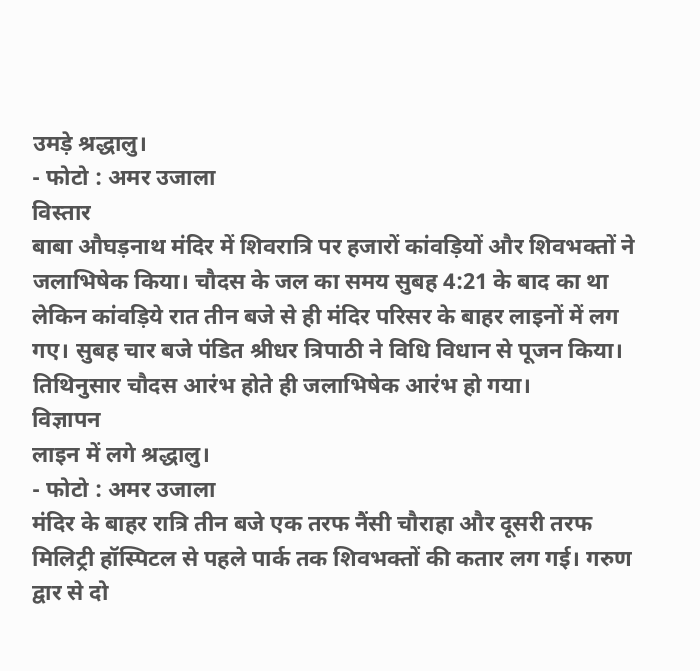उमड़े श्रद्धालु।
- फोटो : अमर उजाला
विस्तार
बाबा औघड़नाथ मंदिर में शिवरात्रि पर हजारों कांवड़ियों और शिवभक्तों ने जलाभिषेक किया। चौदस के जल का समय सुबह 4:21 के बाद का था लेकिन कांवड़िये रात तीन बजे से ही मंदिर परिसर के बाहर लाइनों में लग गए। सुबह चार बजे पंडित श्रीधर त्रिपाठी ने विधि विधान से पूजन किया। तिथिनुसार चौदस आरंभ होते ही जलाभिषेक आरंभ हो गया।
विज्ञापन
लाइन में लगे श्रद्धालु।
- फोटो : अमर उजाला
मंदिर के बाहर रात्रि तीन बजे एक तरफ नैंसी चौराहा और दूसरी तरफ मिलिट्री हॉस्पिटल से पहले पार्क तक शिवभक्तों की कतार लग गई। गरुण द्वार से दो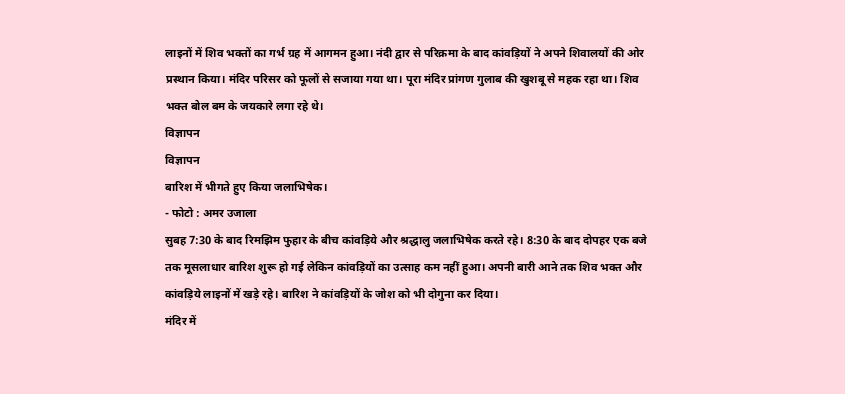लाइनों में शिव भक्तों का गर्भ ग्रह में आगमन हुआ। नंदी द्वार से परिक्रमा के बाद कांवड़ियों ने अपने शिवालयों की ओर प्रस्थान किया। मंदिर परिसर को फूलों से सजाया गया था। पूरा मंदिर प्रांगण गुलाब की खुशबू से महक रहा था। शिव भक्त बोल बम के जयकारे लगा रहे थे।
विज्ञापन
विज्ञापन
बारिश में भीगते हुए किया जलाभिषेक।
- फोटो : अमर उजाला
सुबह 7:30 के बाद रिमझिम फुहार के बीच कांवड़िये और श्रद्धालु जलाभिषेक करते रहे। 8:30 के बाद दोपहर एक बजे तक मूसलाधार बारिश शुरू हो गई लेकिन कांवड़ियों का उत्साह कम नहीं हुआ। अपनी बारी आने तक शिव भक्त और कांवड़िये लाइनों में खड़े रहे। बारिश ने कांवड़ियों के जोश को भी दोगुना कर दिया।
मंदिर में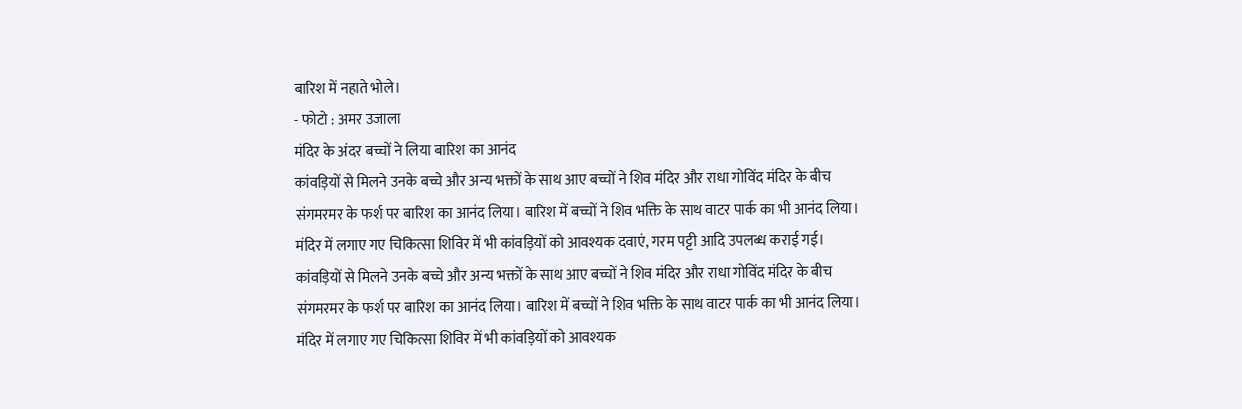बारिश में नहाते भोले।
- फोटो : अमर उजाला
मंदिर के अंदर बच्चों ने लिया बारिश का आनंद
कांवड़ियों से मिलने उनके बच्चे और अन्य भक्तों के साथ आए बच्चों ने शिव मंदिर और राधा गोविंद मंदिर के बीच संगमरमर के फर्श पर बारिश का आनंद लिया। बारिश में बच्चों ने शिव भक्ति के साथ वाटर पार्क का भी आनंद लिया। मंदिर में लगाए गए चिकित्सा शिविर में भी कांवड़ियों को आवश्यक दवाएं, गरम पट्टी आदि उपलब्ध कराई गई।
कांवड़ियों से मिलने उनके बच्चे और अन्य भक्तों के साथ आए बच्चों ने शिव मंदिर और राधा गोविंद मंदिर के बीच संगमरमर के फर्श पर बारिश का आनंद लिया। बारिश में बच्चों ने शिव भक्ति के साथ वाटर पार्क का भी आनंद लिया। मंदिर में लगाए गए चिकित्सा शिविर में भी कांवड़ियों को आवश्यक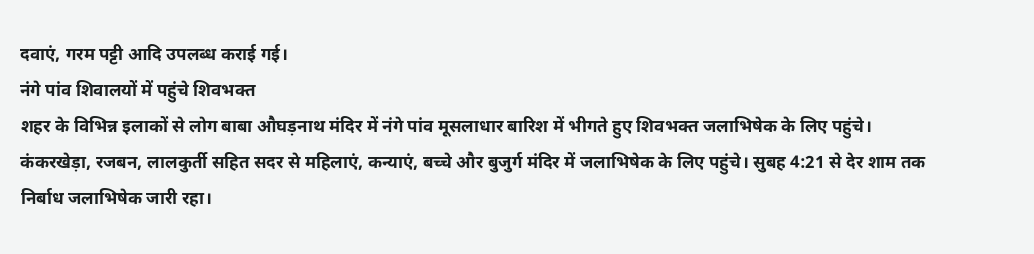दवाएं, गरम पट्टी आदि उपलब्ध कराई गई।
नंगे पांव शिवालयों में पहुंचे शिवभक्त
शहर के विभिन्न इलाकों से लोग बाबा औघड़नाथ मंदिर में नंगे पांव मूसलाधार बारिश में भीगते हुए शिवभक्त जलाभिषेक के लिए पहुंचे। कंकरखेड़ा, रजबन, लालकुर्ती सहित सदर से महिलाएं, कन्याएं, बच्चे और बुजुर्ग मंदिर में जलाभिषेक के लिए पहुंचे। सुबह 4:21 से देर शाम तक निर्बाध जलाभिषेक जारी रहा।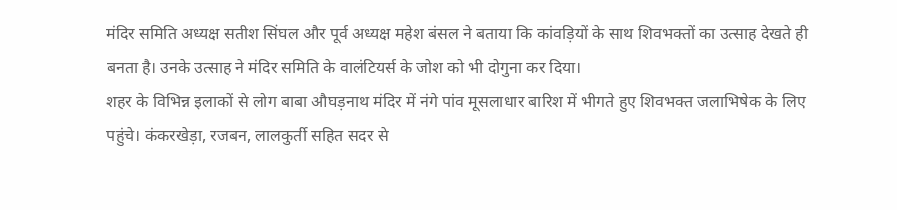मंदिर समिति अध्यक्ष सतीश सिंघल और पूर्व अध्यक्ष महेश बंसल ने बताया कि कांवड़ियों के साथ शिवभक्तों का उत्साह देखते ही बनता है। उनके उत्साह ने मंदिर समिति के वालंटियर्स के जोश को भी दोगुना कर दिया।
शहर के विभिन्न इलाकों से लोग बाबा औघड़नाथ मंदिर में नंगे पांव मूसलाधार बारिश में भीगते हुए शिवभक्त जलाभिषेक के लिए पहुंचे। कंकरखेड़ा, रजबन, लालकुर्ती सहित सदर से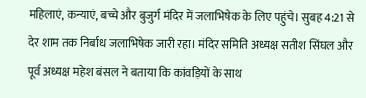महिलाएं, कन्याएं, बच्चे और बुजुर्ग मंदिर में जलाभिषेक के लिए पहुंचे। सुबह 4:21 से देर शाम तक निर्बाध जलाभिषेक जारी रहा। मंदिर समिति अध्यक्ष सतीश सिंघल और पूर्व अध्यक्ष महेश बंसल ने बताया कि कांवड़ियों के साथ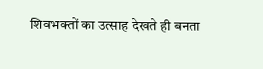शिवभक्तों का उत्साह देखते ही बनता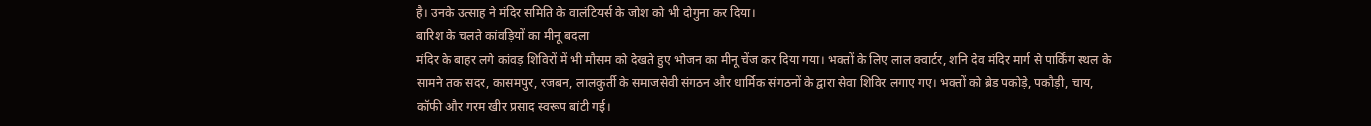है। उनके उत्साह ने मंदिर समिति के वालंटियर्स के जोश को भी दोगुना कर दिया।
बारिश के चलते कांवड़ियों का मीनू बदला
मंदिर के बाहर लगे कांवड़ शिविरों में भी मौसम को देखते हुए भोजन का मीनू चेंज कर दिया गया। भक्तों के लिए लाल क्वार्टर, शनि देव मंदिर मार्ग से पार्किंग स्थल के सामने तक सदर, कासमपुर, रजबन, लालकुर्ती के समाजसेवी संगठन और धार्मिक संगठनों के द्वारा सेवा शिविर लगाए गए। भक्तों को ब्रेड पकोड़े, पकौड़ी, चाय, कॉफी और गरम खीर प्रसाद स्वरूप बांटी गई।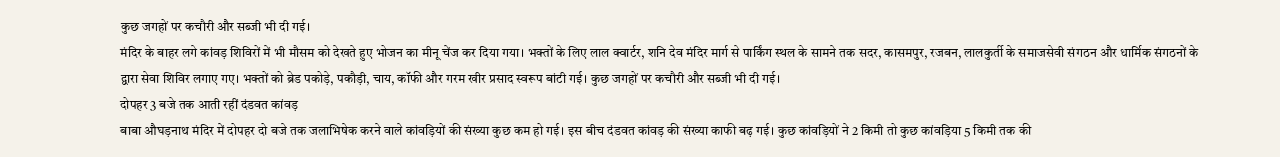कुछ जगहों पर कचौरी और सब्जी भी दी गई।
मंदिर के बाहर लगे कांवड़ शिविरों में भी मौसम को देखते हुए भोजन का मीनू चेंज कर दिया गया। भक्तों के लिए लाल क्वार्टर, शनि देव मंदिर मार्ग से पार्किंग स्थल के सामने तक सदर, कासमपुर, रजबन, लालकुर्ती के समाजसेवी संगठन और धार्मिक संगठनों के द्वारा सेवा शिविर लगाए गए। भक्तों को ब्रेड पकोड़े, पकौड़ी, चाय, कॉफी और गरम खीर प्रसाद स्वरूप बांटी गई। कुछ जगहों पर कचौरी और सब्जी भी दी गई।
दोपहर 3 बजे तक आती रहीं दंडवत कांवड़
बाबा औघड़नाथ मंदिर में दोपहर दो बजे तक जलाभिषेक करने वाले कांवड़ियों की संख्या कुछ कम हो गई। इस बीच दंडवत कांवड़ की संख्या काफी बढ़ गई। कुछ कांवड़ियों ने 2 किमी तो कुछ कांवड़िया 5 किमी तक की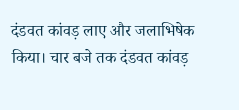दंडवत कांवड़ लाए और जलाभिषेक किया। चार बजे तक दंडवत कांवड़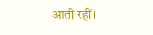आती रहीं।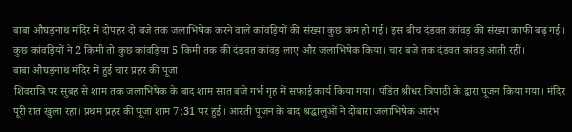बाबा औघड़नाथ मंदिर में दोपहर दो बजे तक जलाभिषेक करने वाले कांवड़ियों की संख्या कुछ कम हो गई। इस बीच दंडवत कांवड़ की संख्या काफी बढ़ गई। कुछ कांवड़ियों ने 2 किमी तो कुछ कांवड़िया 5 किमी तक की दंडवत कांवड़ लाए और जलाभिषेक किया। चार बजे तक दंडवत कांवड़ आती रहीं।
बाबा औघड़नाथ मंदिर में हुई चार प्रहर की पूजा
शिवरात्रि पर सुबह से शाम तक जलाभिषेक के बाद शाम सात बजे गर्भ गृह में सफाई कार्य किया गया। पंडित श्रीधर त्रिपाठी के द्वारा पूजन किया गया। मंदिर पूरी रात खुला रहा। प्रथम प्रहर की पूजा शाम 7:31 पर हुई। आरती पूजन के बाद श्रद्धालुओं ने दोबारा जलाभिषेक आरंभ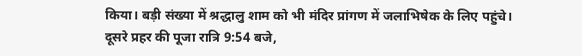किया। बड़ी संख्या में श्रद्धालु शाम को भी मंदिर प्रांगण में जलाभिषेक के लिए पहुंचे। दूसरे प्रहर की पूजा रात्रि 9:54 बजे,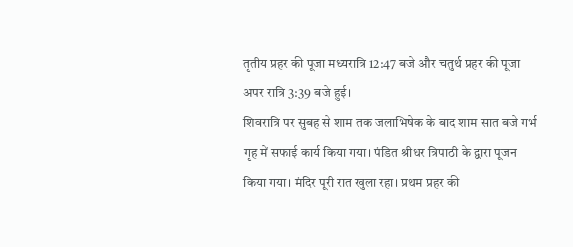तृतीय प्रहर की पूजा मध्यरात्रि 12:47 बजे और चतुर्थ प्रहर की पूजा अपर रात्रि 3:39 बजे हुई।
शिवरात्रि पर सुबह से शाम तक जलाभिषेक के बाद शाम सात बजे गर्भ गृह में सफाई कार्य किया गया। पंडित श्रीधर त्रिपाठी के द्वारा पूजन किया गया। मंदिर पूरी रात खुला रहा। प्रथम प्रहर की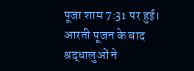पूजा शाम 7:31 पर हुई। आरती पूजन के बाद श्रद्धालुओं ने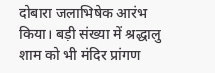दोबारा जलाभिषेक आरंभ किया। बड़ी संख्या में श्रद्धालु शाम को भी मंदिर प्रांगण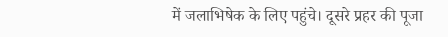में जलाभिषेक के लिए पहुंचे। दूसरे प्रहर की पूजा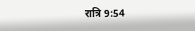रात्रि 9:54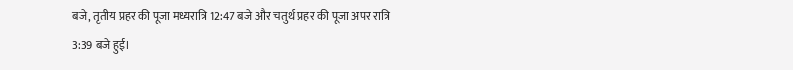बजे, तृतीय प्रहर की पूजा मध्यरात्रि 12:47 बजे और चतुर्थ प्रहर की पूजा अपर रात्रि 3:39 बजे हुई।